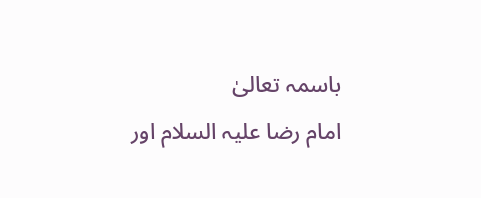باسمہ تعالیٰ
امام رضا علیہ السلام اور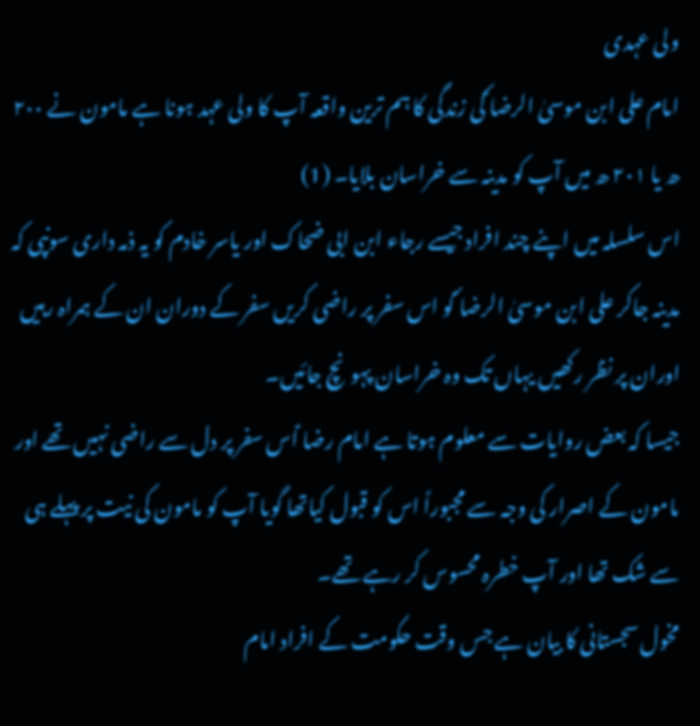ولی عہدی
امام علی ابن موسیٰ الرضا ؑکی زندگی کا ہم ترین واقعہ آپ کا ولی عہد ہونا ہے مامون نے ۲۰۰ ھ یا ۲۰۱ ھ میں آپ کو مدینہ سے خراسان بلایا۔ (1)
اس سلسلہ میں اپنے چند افراد جیسے رجاء ابن ابی ضحاک اور یاسر خادم کو یہ ذمہ داری سونپی کہ مدینہ جاکر علی ابن موسیٰ الرضا ؑکو اس سفر پر راضی کریں سفر کے دوران ان کے ہمراہ رہیں اوران پر نظر رکھیں یہاں تک وہ خراسان پہونچ جائیں۔
جیسا کہ بعض روایات سے معلوم ہوتا ہے امام رضا ؑاس سفر پر دل سے راضی نہیں تھے اور مامون کے اصرار کی وجہ سے مجبوراً اس کو قبول کیاتھا گویا آپ کو مامون کی نیت پر پہلے ہی سے شک تھا اور آپ خطرہ محسوس کر رہے تھے۔
مخول سجستانی کا بیان ہے جس وقت حکومت کے افراد امام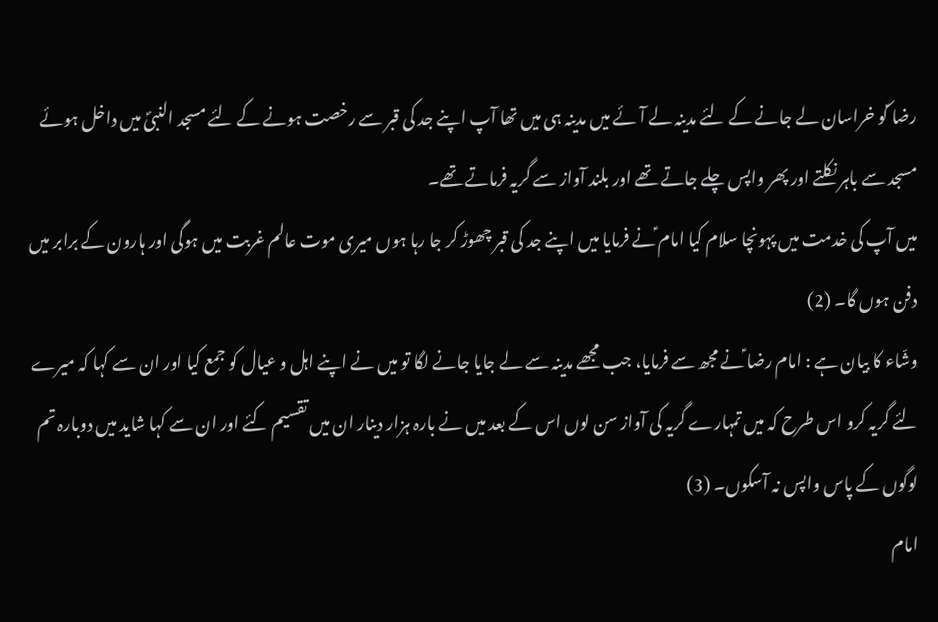رضا ؑکو خراسان لے جانے کے لئے مدینہ لے آئے میں مدینہ ہی میں تھا آپ اپنے جد کی قبر سے رخصت ہونے کے لئے مسجد النبیؐ میں داخل ہوئے مسجد سے باہر نکلتے اور پھر واپس چلے جاتے تھے اور بلند آواز سے گریہ فرماتے تھے۔
میں آپ کی خدمت میں پہونچا سلام کیا امام ؑنے فرمایا میں اپنے جد کی قبر چھوڑ کر جا رہا ہوں میری موت عالم غربت میں ہوگی اور ہارون کے برابر میں دفن ہوں گا۔ (2)
وشّاء کا بیان ہے : امام رضا ؑنے مجھ سے فرمایا، جب مجھے مدینہ سے لے جایا جانے لگا تو میں نے اپنے اہل و عیال کو جمع کیا اور ان سے کہا کہ میرے لئے گریہ کرو اس طرح کہ میں تمہارے گریہ کی آواز سن لوں اس کے بعد میں نے بارہ ہزار دینار ان میں تقسیم کئے اور ان سے کہا شاید میں دوبارہ تم لوگوں کے پاس واپس نہ آسکوں۔ (3)
امام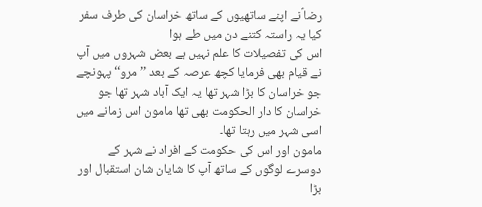رضا ؑنے اپنے ساتھیوں کے ساتھ خراسان کی طرف سفر کیا یہ راستہ کتنے دن میں طے ہوا
اس کی تفصیلات کا علم نہیں ہے بعض شہروں میں آپ نے قیام بھی فرمایا کچھ عرصہ کے بعد ’’مرو‘‘ پہونچے جو خراسان کا بڑا شہر تھا یہ ایک آباد شہر تھا جو خراسان کا دار الحکومت بھی تھا مامون اس زمانے میں اسی شہر میں رہتا تھا۔
مامون اور اس کی حکومت کے افراد نے شہر کے دوسرے لوگوں کے ساتھ آپ کا شایان شان استقبال اور بڑا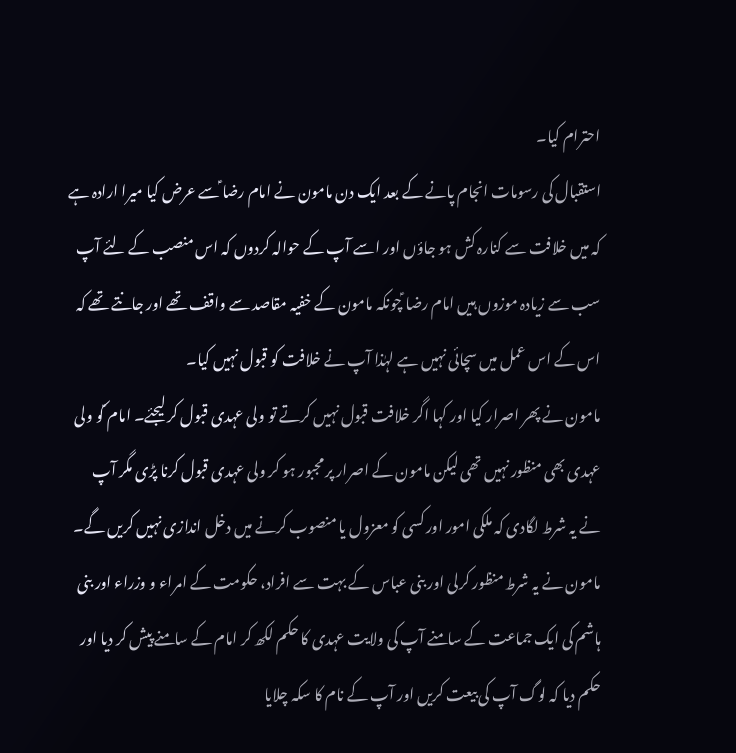احترام کیا۔
استقبال کی رسومات انجام پانے کے بعد ایک دن مامون نے امام رضا ؑسے عرض کیا میرا ارادہ ہے کہ میں خلافت سے کنارہ کش ہو جاؤں اور اسے آپ کے حوالہ کردوں کہ اس منصب کے لئے آپ سب سے زیادہ موزوں ہیں امام رضا ؑچونکہ مامون کے خفیہ مقاصد سے واقف تھے اور جانتے تھے کہ اس کے اس عمل میں سچائی نہیں ہے لہٰذا آپ نے خلافت کو قبول نہیں کیا۔
مامون نے پھر اصرار کیا اور کہا اگر خلافت قبول نہیں کرتے تو ولی عہدی قبول کر لیجئے۔ امام ؑکو ولی عہدی بھی منظور نہیں تھی لیکن مامون کے اصرار پر مجبور ہو کر ولی عہدی قبول کرنا پڑی مگر آپ نے یہ شرط لگادی کہ ملکی امور اور کسی کو معزول یا منصوب کرنے میں دخل اندازی نہیں کریں گے۔
مامون نے یہ شرط منظور کرلی اور بنی عباس کے بہت سے افراد، حکومت کے امراء و وزراء اور بنی ہاشم کی ایک جماعت کے سامنے آپ کی ولایت عہدی کا حکم لکھ کر امام کے سامنے پیش کر دیا اور حکم دیا کہ لوگ آپ کی بیعت کریں اور آپ کے نام کا سکہ چلایا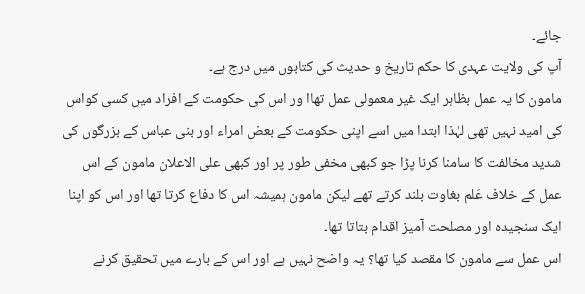جائے۔
آپ کی ولایت عہدی کا حکم تاریخ و حدیث کی کتابوں میں درج ہے۔
مامون کا یہ عمل بظاہر ایک غیر معمولی عمل تھاا ور اس کی حکومت کے افراد میں کسی کواس کی امید نہیں تھی لہٰذا ابتدا میں اسے اپنی حکومت کے بعض امراء اور بنی عباس کے بزرگوں کی شدید مخالفت کا سامنا کرنا پڑا جو کبھی مخفی طور پر اور کبھی علی الاعلان مامون کے اس عمل کے خلاف عَلم بغاوت بلند کرتے تھے لیکن مامون ہمیشہ اس کا دفاع کرتا تھا اور اس کو اپنا ایک سنجیدہ اور مصلحت آمیز اقدام بتاتا تھا۔
اس عمل سے مامون کا مقصد کیا تھا؟ یہ واضح نہیں ہے اور اس کے بارے میں تحقیق کرنے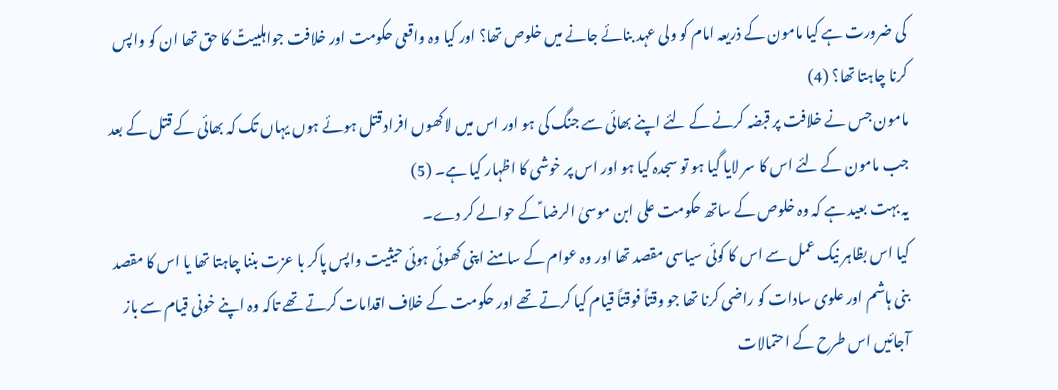کی ضرورت ہے کیا مامون کے ذریعہ امام کو ولی عہد بنائے جانے میں خلوص تھا؟ اور کیا وہ واقعی حکومت اور خلافت جواہلبیتؑ کا حق تھا ان کو واپس کرنا چاہتا تھا؟ (4)
مامون جس نے خلافت پر قبضہ کرنے کے لئے اپنے بھائی سے جنگ کی ہو اور اس میں لاکھوں افراد قتل ہوئے ہوں یہاں تک کہ بھائی کے قتل کے بعد جب مامون کے لئے اس کا سر لایا گیا ہو تو سجدہ کیا ہو اور اس پر خوشی کا اظہار کیا ہے۔ (5)
یہ بہت بعید ہے کہ وہ خلوص کے ساتھ حکومت علی ابن موسیٰ الرضا ؑکے حوالے کر دے۔
کیا اس بظاہر نیک عمل سے اس کا کوئی سیاسی مقصد تھا اور وہ عوام کے سامنے اپنی کھوئی ہوئی حیثیت واپس پاکر با عزت بننا چاہتا تھا یا اس کا مقصد بنی ہاشم اور علوی سادات کو راضی کرنا تھا جو وقتاً فوقتاً قیام کیا کرتے تھے اور حکومت کے خلاف اقدامات کرتے تھے تاکہ وہ اپنے خونی قیام سے باز آجائیں اس طرح کے احتمالات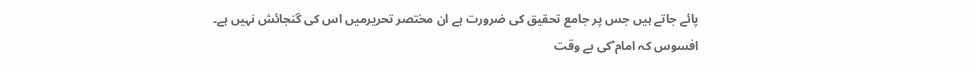پائے جاتے ہیں جس پر جامع تحقیق کی ضرورت ہے ان مختصر تحریرمیں اس کی گنجائش نہیں ہے۔
افسوس کہ امام ؑکی بے وقت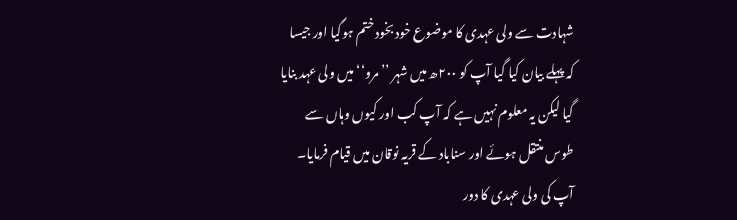شہادت سے ولی عہدی کا موضوع خود بخود ختم ہوگیا اور جیسا کہ پہلے بیان کیا گیا آپ کو ۲۰۰ھ میں شہر ’’مرو‘‘ میں ولی عہد بنایا گیا لیکن یہ معلوم نہیں ہے کہ آپ کب اور کیوں وہاں سے طوس منتقل ہوئے اور سناباد کے قریہ نوقان میں قیام فرمایا۔ آپ کی ولی عہدی کا دور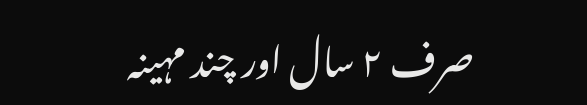صرف ۲ سال اور چند مہینہ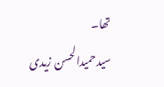تھا۔
سیدحمیدالحسن زیدی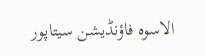الاسوه فاؤنڈیشن سیتاپور